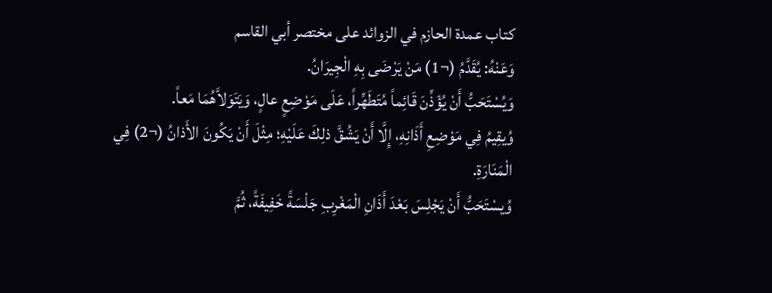كتاب عمدة الحازم في الزوائد على مختصر أبي القاسم
وَعَنْهُ: يُقَدَّمُ (¬1) مَنْ يَرْضَى بِهِ الْجِيرَانُ.
وَيُسْتَحَبُّ أَنْ يُؤَذِّنَ قَائِماً مُتَطَهِّراً، عَلَى مَوْضِعٍ عالٍ، وَيَتَوَلاَّهُمَا مَعاً.
وُيقِيمُ فِي مَوْضِعِ أَذَانِهِ، إِلَّا أَنْ يَشُقَّ ذلِكَ عَلَيْهِ؛ مِثْلَ أَنْ يَكُونَ الأَذانُ (¬2) فِي الْمَنَارَةِ.
وُيسْتَحَبُّ أَنْ يَجْلِسَ بَعْدَ أَذَانِ الْمَغْرِبِ جَلْسَةً خَفِيفَةً، ثُمَّ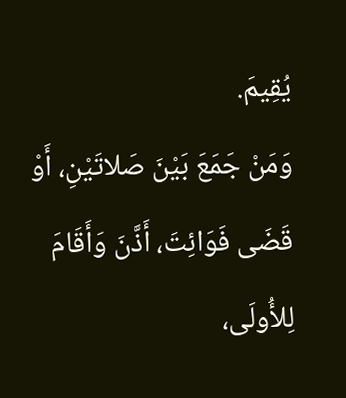يُقِيمَ.
وَمَنْ جَمَعَ بَيْنَ صَلاتَيْنِ، أَوْ قَضَى فَوَائِتَ، أَذَّنَ وَأَقَامَ لِلأُولَى،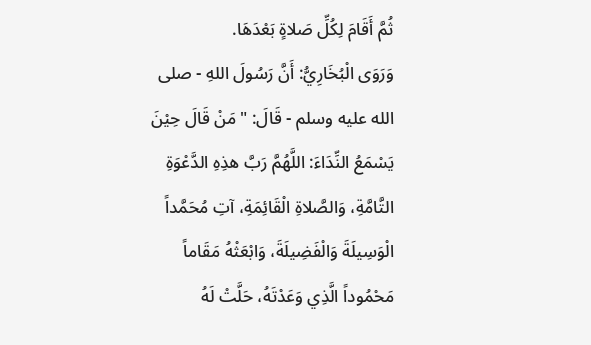ثُمَّ أَقَامَ لِكُلِّ صَلاةٍ بَعْدَهَا.
وَرَوَى الْبُخَارِيُّ: أَنَّ رَسُولَ اللهِ - صلى الله عليه وسلم - قَالَ: "مَنْ قَالَ حِيْنَ يَسْمَعُ النِّدَاءَ: اللَّهُمَّ رَبَّ هذِهِ الدَّعْوَةِ التَّامَّةِ، وَالصَّلاةِ الْقَائِمَةِ، آتِ مُحَمَّداً الْوَسِيلَةَ وَالْفَضِيلَةَ، وَابْعَثْهُ مَقَاماً مَحْمُوداً الَّذِي وَعَدْتَهُ، حَلَّتْ لَهُ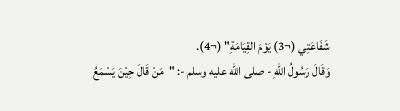شَفَاعَتِي (¬3) يَوْمَ القِيَامَةِ" (¬4).
وَقَالَ رَسُولُ اللهِ - صلى الله عليه وسلم -: "مَنْ قَالَ حِيْنَ يَسْمَعُ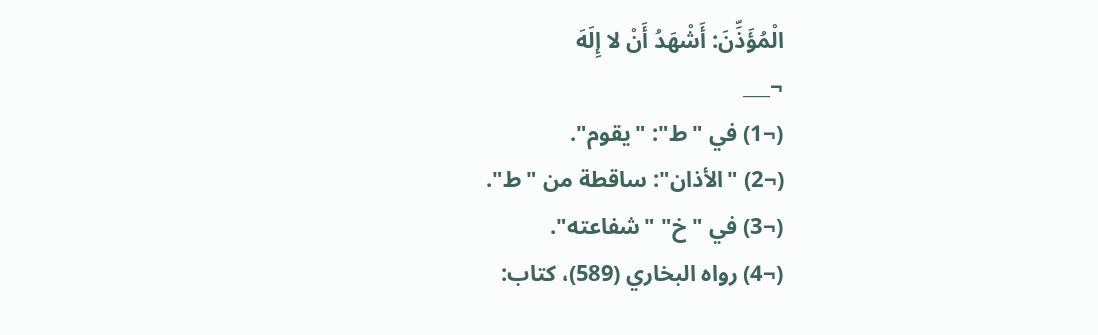الْمُؤَذِّنَ: أَشْهَدُ أَنْ لا إِلَهَ
¬___
(¬1) في "ط": "يقوم".
(¬2) "الأذان": ساقطة من "ط".
(¬3) في "خ" "شفاعته".
(¬4) رواه البخاري (589)، كتاب: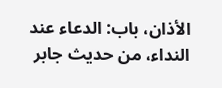الأذان، باب: الدعاء عند النداء، من حديث جابر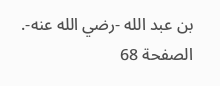بن عبد الله -رضي الله عنه-.
الصفحة 68